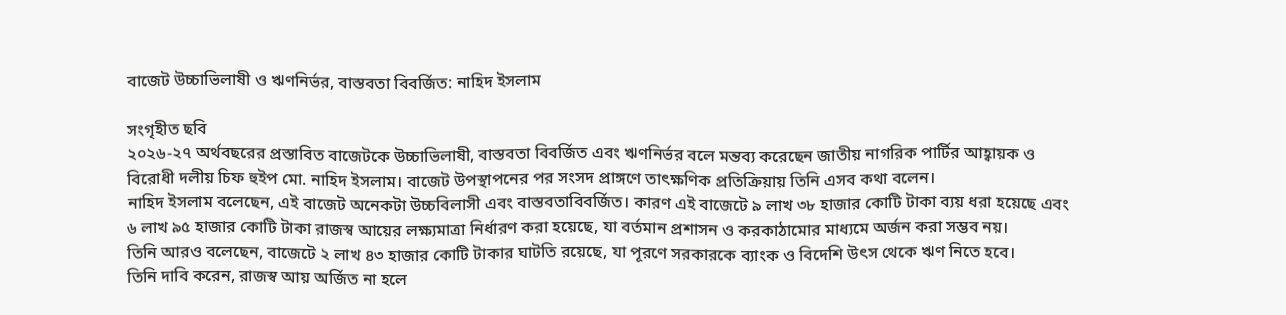বাজেট উচ্চাভিলাষী ও ঋণনির্ভর, বাস্তবতা বিবর্জিত: নাহিদ ইসলাম

সংগৃহীত ছবি
২০২৬-২৭ অর্থবছরের প্রস্তাবিত বাজেটকে উচ্চাভিলাষী, বাস্তবতা বিবর্জিত এবং ঋণনির্ভর বলে মন্তব্য করেছেন জাতীয় নাগরিক পার্টির আহ্বায়ক ও বিরোধী দলীয় চিফ হুইপ মো. নাহিদ ইসলাম। বাজেট উপস্থাপনের পর সংসদ প্রাঙ্গণে তাৎক্ষণিক প্রতিক্রিয়ায় তিনি এসব কথা বলেন।
নাহিদ ইসলাম বলেছেন, এই বাজেট অনেকটা উচ্চবিলাসী এবং বাস্তবতাবিবর্জিত। কারণ এই বাজেটে ৯ লাখ ৩৮ হাজার কোটি টাকা ব্যয় ধরা হয়েছে এবং ৬ লাখ ৯৫ হাজার কোটি টাকা রাজস্ব আয়ের লক্ষ্যমাত্রা নির্ধারণ করা হয়েছে, যা বর্তমান প্রশাসন ও করকাঠামোর মাধ্যমে অর্জন করা সম্ভব নয়।
তিনি আরও বলেছেন, বাজেটে ২ লাখ ৪৩ হাজার কোটি টাকার ঘাটতি রয়েছে, যা পূরণে সরকারকে ব্যাংক ও বিদেশি উৎস থেকে ঋণ নিতে হবে।
তিনি দাবি করেন, রাজস্ব আয় অর্জিত না হলে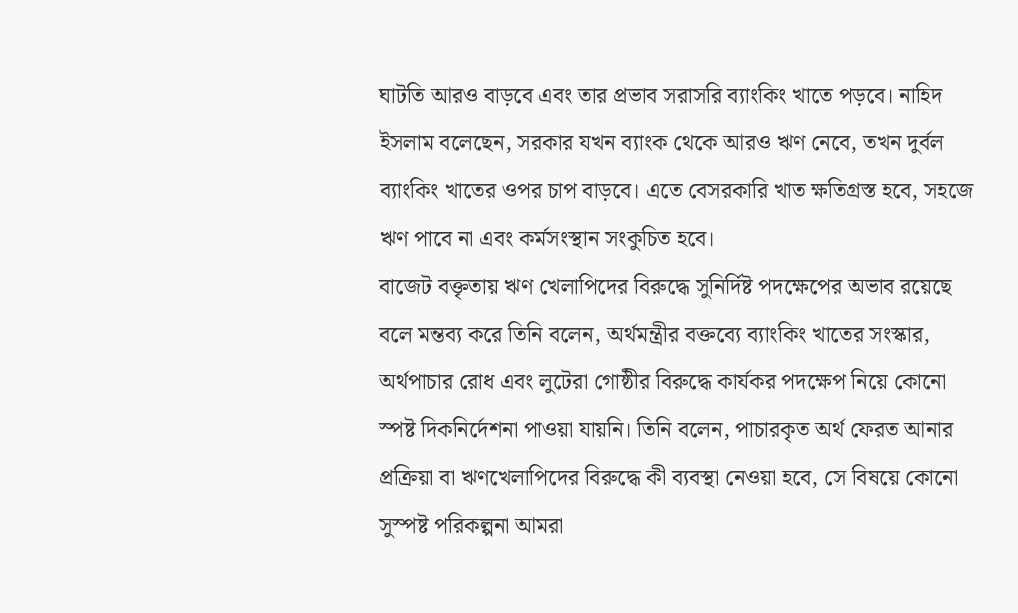ঘাটতি আরও বাড়বে এবং তার প্রভাব সরাসরি ব্যাংকিং খাতে পড়বে। নাহিদ ইসলাম বলেছেন, সরকার যখন ব্যাংক থেকে আরও ঋণ নেবে, তখন দুর্বল ব্যাংকিং খাতের ওপর চাপ বাড়বে। এতে বেসরকারি খাত ক্ষতিগ্রস্ত হবে, সহজে ঋণ পাবে না এবং কর্মসংস্থান সংকুচিত হবে।
বাজেট বক্তৃতায় ঋণ খেলাপিদের বিরুদ্ধে সুনির্দিষ্ট পদক্ষেপের অভাব রয়েছে বলে মন্তব্য করে তিনি বলেন, অর্থমন্ত্রীর বক্তব্যে ব্যাংকিং খাতের সংস্কার, অর্থপাচার রোধ এবং লুটেরা গোষ্ঠীর বিরুদ্ধে কার্যকর পদক্ষেপ নিয়ে কোনো স্পষ্ট দিকনির্দেশনা পাওয়া যায়নি। তিনি বলেন, পাচারকৃত অর্থ ফেরত আনার প্রক্রিয়া বা ঋণখেলাপিদের বিরুদ্ধে কী ব্যবস্থা নেওয়া হবে, সে বিষয়ে কোনো সুস্পষ্ট পরিকল্পনা আমরা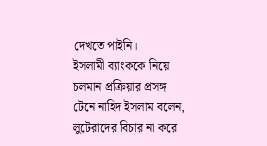দেখতে পাইনি।
ইসলামী ব্যাংককে নিয়ে চলমান প্রক্রিয়ার প্রসঙ্গ টেনে নাহিদ ইসলাম বলেন, লুটেরাদের বিচার না করে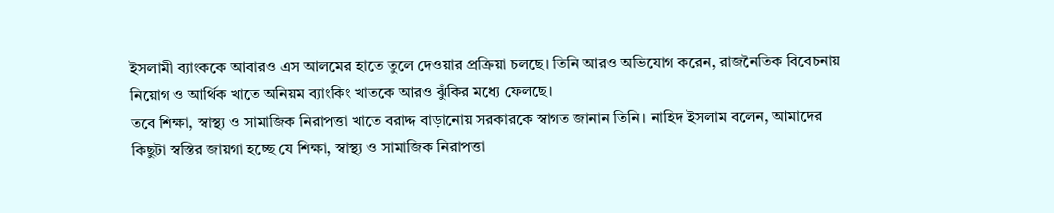ইসলামী ব্যাংককে আবারও এস আলমের হাতে তুলে দেওয়ার প্রক্রিয়া চলছে। তিনি আরও অভিযোগ করেন, রাজনৈতিক বিবেচনায় নিয়োগ ও আর্থিক খাতে অনিয়ম ব্যাংকিং খাতকে আরও ঝুঁকির মধ্যে ফেলছে।
তবে শিক্ষা, স্বাস্থ্য ও সামাজিক নিরাপত্তা খাতে বরাদ্দ বাড়ানোয় সরকারকে স্বাগত জানান তিনি। নাহিদ ইসলাম বলেন, আমাদের কিছুটা স্বস্তির জায়গা হচ্ছে যে শিক্ষা, স্বাস্থ্য ও সামাজিক নিরাপত্তা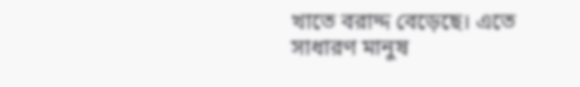খাতে বরাদ্দ বেড়েছে। এতে সাধারণ মানুষ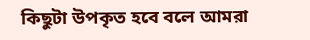কিছুটা উপকৃত হবে বলে আমরা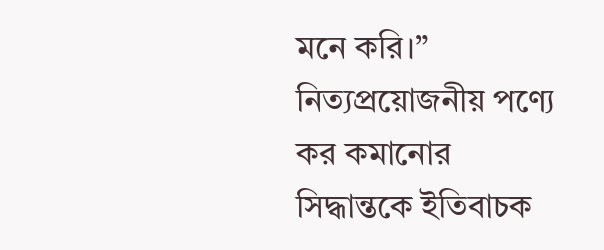মনে করি।” নিত্যপ্রয়োজনীয় পণ্যে কর কমানোর সিদ্ধান্তকে ইতিবাচক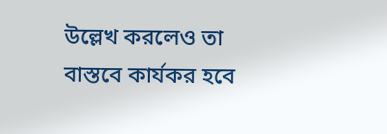উল্লেখ করলেও তা বাস্তবে কার্যকর হবে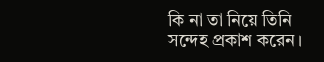কি না তা নিয়ে তিনি সন্দেহ প্রকাশ করেন।